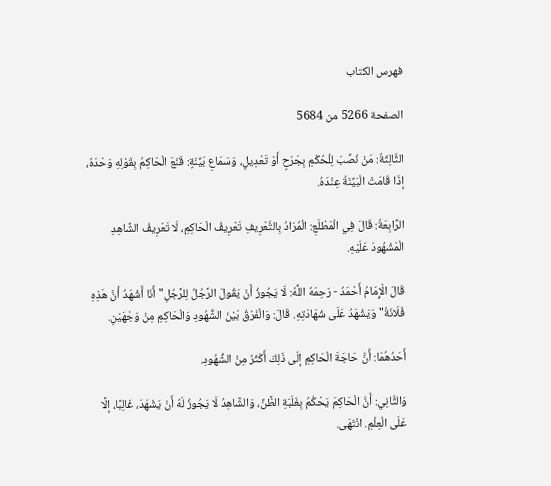فهرس الكتاب

الصفحة 5266 من 5684

الثَّالِثَةُ: مَنْ نُصِّبَ لِلْحُكْمِ بِجَرْحٍ أَوْ تَعْدِيلٍ، وَسَمَاعِ بَيِّنَةٍ: قَنَعَ الْحَاكِمُ بِقَوْلِهِ وَحْدَهُ، إذَا قَامَتْ الْبَيِّنَةُ عِنْدَهُ.

الرَّابِعَةُ: قَالَ فِي الْمَطْلَعِ: الْمُرَادُ بِالتَّعْرِيفِ تَعْرِيفُ الْحَاكِمِ، لَا تَعْرِيفُ الشَّاهِدِ الْمَشْهُودَ عَلَيْهِ.

قَالَ الْإِمَامُ أَحْمَدُ - رَحِمَهُ اللَّهُ: لَا يَجُوزُ أَنْ يَقُولَ الرَّجُلُ لِلرَّجُلِ"أَنَا أَشْهَدُ أَنَّ هَذِهِ فُلَانَةُ"وَيَشْهَدُ عَلَى شَهَادَتِهِ. قَالَ: وَالْفَرْقُ بَيْنَ الشُّهُودِ وَالْحَاكِمِ مِنْ وَجْهَيْنِ.

أَحَدُهُمَا: أَنَّ حَاجَةَ الْحَاكِمِ إلَى ذَلِكَ أَكْثَرُ مِنْ الشُّهُودِ.

وَالثَّانِي: أَنَّ الْحَاكِمَ يَحْكُمُ بِغَلَبَةِ الظَّنِّ، وَالشَّاهِدُ لَا يَجُوزُ لَهُ أَنْ يَشْهَدَ، غَالِبًا، إلَّا عَلَى الْعِلْمِ. انْتَهَى.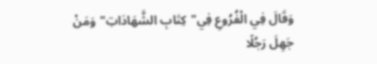وَقَالَ فِي الْفُرُوعِ فِي"كِتَابِ الشَّهَادَاتِ"وَمَنْ جَهِلَ رَجُلًا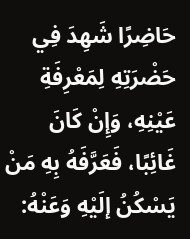حَاضِرًا شَهِدَ فِي حَضْرَتِهِ لِمَعْرِفَةِ عَيْنِهِ، وَإِنْ كَانَ غَائِبًا، فَعَرَّفَهُ بِهِ مَنْ يَسْكُنُ إلَيْهِ وَعَنْهُ: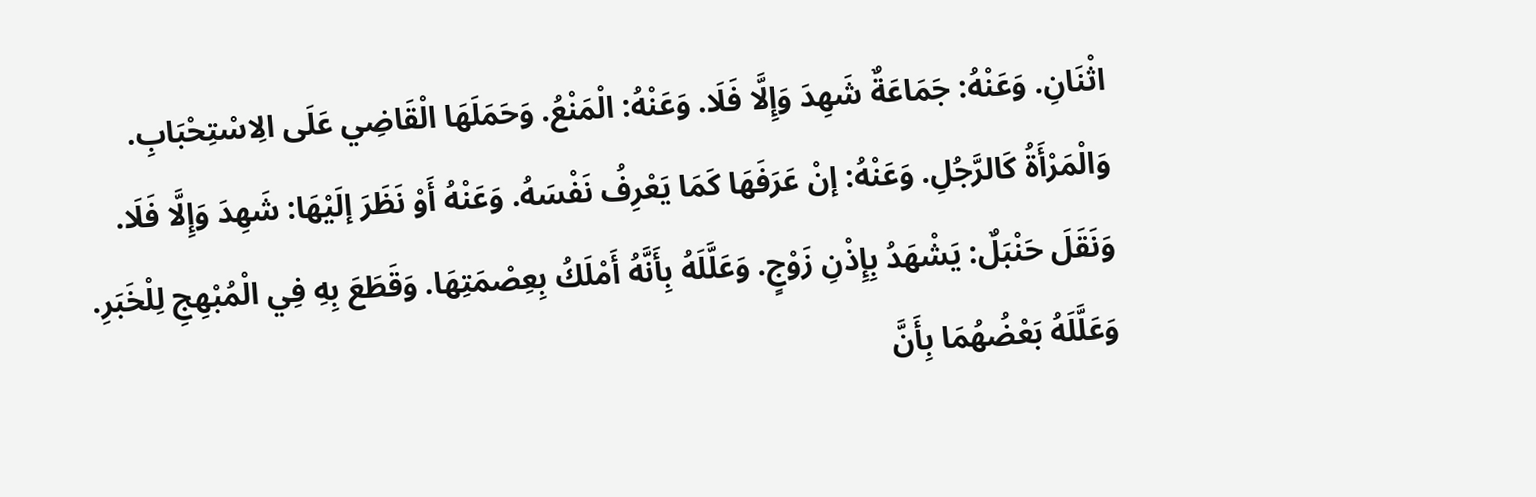اثْنَانِ. وَعَنْهُ: جَمَاعَةٌ شَهِدَ وَإِلَّا فَلَا. وَعَنْهُ: الْمَنْعُ. وَحَمَلَهَا الْقَاضِي عَلَى الِاسْتِحْبَابِ. وَالْمَرْأَةُ كَالرَّجُلِ. وَعَنْهُ: إنْ عَرَفَهَا كَمَا يَعْرِفُ نَفْسَهُ. وَعَنْهُ أَوْ نَظَرَ إلَيْهَا: شَهِدَ وَإِلَّا فَلَا. وَنَقَلَ حَنْبَلٌ: يَشْهَدُ بِإِذْنِ زَوْجٍ. وَعَلَّلَهُ بِأَنَّهُ أَمْلَكُ بِعِصْمَتِهَا. وَقَطَعَ بِهِ فِي الْمُبْهِجِ لِلْخَبَرِ. وَعَلَّلَهُ بَعْضُهُمَا بِأَنَّ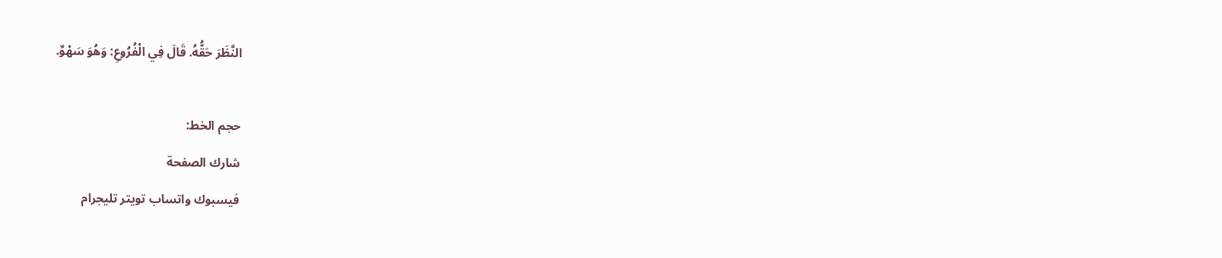النَّظَرَ حَقُّهُ. قَالَ فِي الْفُرُوعِ: وَهُوَ سَهْوٌ.

حجم الخط:
شارك الصفحة
فيسبوك واتساب تويتر تليجرام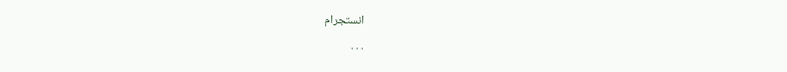انستجرام
. . .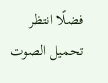فضلًا انتظر تحميل الصوت